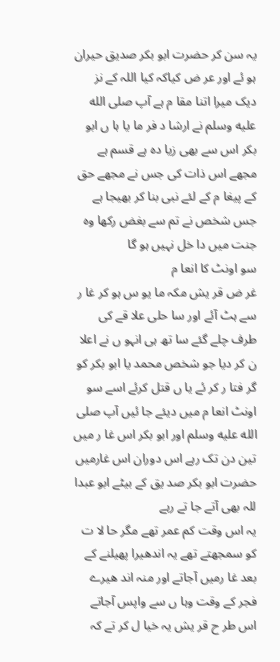یہ سن کر حضرت ابو بکر صدیق حیران ہو ئے اور عر ض کیاکہ کیا اللہ کے نز دیک میرا اتنا مقا م ہے آپ صلى الله عليه وسلم نے ارشا د فر ما یا ہا ں ابو بکر اس سے بھی زیا دہ ہے قسم ہے مجھے اس ذات کی جس نے مجھے حق کے پیغا م کے لئے نبی بنا کر بھیجا ہے جس شخص نے تم سے بغض رکھا وہ جنت میں دا خل نہیں ہو گا
سو اونٹ کا انعا م
غر ض قر یش مکہ ما یو س ہو کر غا ر سے ہٹ آئے اور سا حلی علا قے کی طرف چلے گئے سا تھ ہی انہو ں نے اعلا ن کر دیا جو شخص محمد یا ابو بکر کو گر فتا ر کر ئے یا ں قتل کرئے اسے سو اونٹ انعا م میں دیئے جا ئیں آپ صلى الله عليه وسلم اور ابو بکر اس غا ر میں تین دن تک رہے اس دوران اس غارمیں حضرت ابو بکر صد یق کے بیٹے ابو عبدا للہ بھی آتے جا تے رہے
یہ اس وقت کم عمر تھے مگر حا لا ت کو سمجھتے تھے یہ اندھیرا پھیلنے کے بعد غا رمیں آجاتے اور منہ اند ھیرے فجر کے وقت وہا ں سے واپس آجاتے اس طر ح قر یش یہ خیا ل کر تے کہ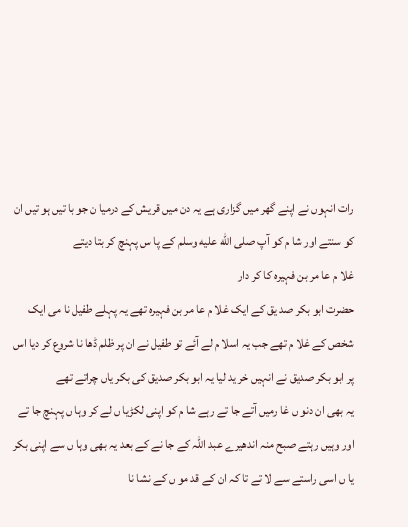رات انہوں نے اپنے گھر میں گزاری ہے یہ دن میں قریش کے درمیا ن جو با تیں ہو تیں ان کو سنتے اور شا م کو آپ صلى الله عليه وسلم کے پا س پہنچ کر بتا دیتے
غلا م عا مر بن فہیرہ کا کر دار
حضرت ابو بکر صد یق کے ایک غلا م عا مر بن فہیرہ تھے یہ پہلے طفیل نا می ایک شخص کے غلا م تھے جب یہ اسلا م لے آئے تو طفیل نے ان پر ظلم ڈھا نا شروع کر دیا اس پر ابو بکر صدیق نے انہیں خر ید لیا یہ ابو بکر صدیق کی بکر یاں چراتے تھے
یہ بھی ان دنو ں غا رمیں آتے جا تے رہے شا م کو اپنی لکڑیا ں لے کر وہا ں پہنچ جا تے اور وہیں رہتے صبح منہ اندھیرے عبد اللہ کے جا نے کے بعد یہ بھی وہا ں سے اپنی بکر یا ں اسی راستے سے لا تے تا کہ ان کے قد مو ں کے نشا نا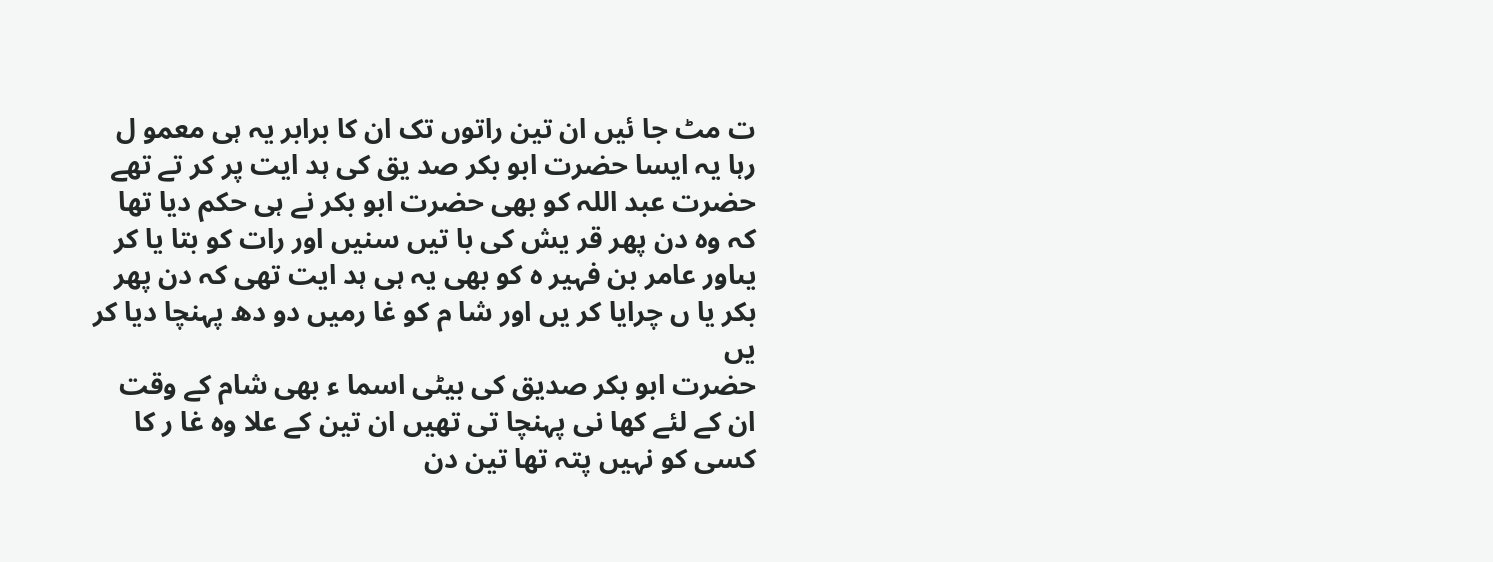ت مٹ جا ئیں ان تین راتوں تک ان کا برابر یہ ہی معمو ل رہا یہ ایسا حضرت ابو بکر صد یق کی ہد ایت پر کر تے تھے
حضرت عبد اللہ کو بھی حضرت ابو بکر نے ہی حکم دیا تھا کہ وہ دن پھر قر یش کی با تیں سنیں اور رات کو بتا یا کر یںاور عامر بن فہیر ہ کو بھی یہ ہی ہد ایت تھی کہ دن پھر بکر یا ں چرایا کر یں اور شا م کو غا رمیں دو دھ پہنچا دیا کر یں
حضرت ابو بکر صدیق کی بیٹی اسما ء بھی شام کے وقت ان کے لئے کھا نی پہنچا تی تھیں ان تین کے علا وہ غا ر کا کسی کو نہیں پتہ تھا تین دن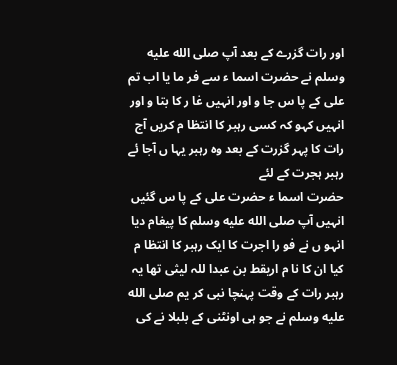اور رات گزرے کے بعد آپ صلى الله عليه وسلم نے حضرت اسما ء سے فر ما یا اب تم علی کے پا س جا و اور انہیں غا ر کا بتا و اور انہیں کہو کہ کسی رہبر کا انتظا م کریں آج رات کا پہر گزرت کے بعد وہ رہبر یہا ں آجا ئے
رہبر ہجرت کے لئے
حضرت اسما ء حضرت علی کے پا س گئیں انہیں آپ صلى الله عليه وسلم کا پیغام دیا انہو ں نے فو را اجرت کا ایک رہبر کا انتظا م کیا ان کا نا م اریقط بن عبدا للہ لیثی تھا یہ رہبر رات کے وقت پہنچا نبی کر یم صلى الله عليه وسلم نے جو ہی اونٹنی کے بلبلا نے کی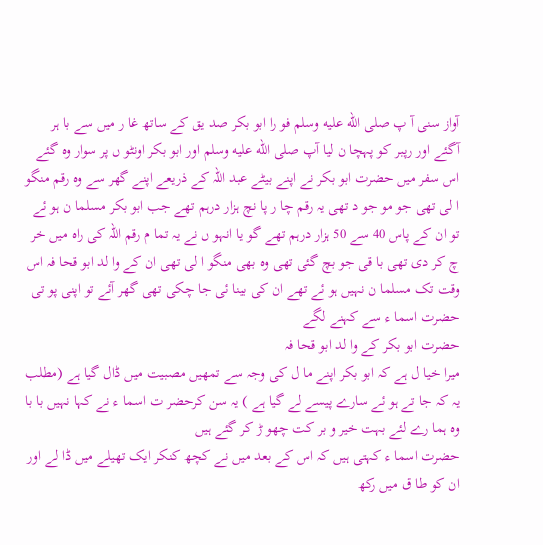آواز سنی آ پ صلى الله عليه وسلم فو را ابو بکر صد یق کے ساتھ غا ر میں سے با ہر آگئے اور رپبر کو پہچا ن لیا آپ صلى الله عليه وسلم اور ابو بکر اونٹو ں پر سوار وہ گئے
اس سفر میں حضرت ابو بکر نے اپنے بیٹے عبد اللہ کے ذریعے اپنے گھر سے وہ رقم منگو ا لی تھی جو مو جو د تھی یہ رقم چا ر پا نچ ہزار درہم تھے جب ابو بکر مسلما ن ہو ئے تو ان کے پاس 40 سے 50 ہزار درہم تھے گو یا انہو ں نے یہ تما م رقم اللہ کی راہ میں خر چ کر دی تھی با قی جو بچ گئی تھی وہ بھی منگو ا لی تھی ان کے وا لد ابو قحا فہ اس وقت تک مسلما ن نہیں ہو ئے تھے ان کی بینا ئی جا چکی تھی گھر آئے تو اپنی پو تی حضرت اسما ء سے کہنے لگے
حضرت ابو بکر کے وا لد ابو قحا فہ
میرا خیا ل ہے کہ ابو بکر اپنے ما ل کی وجہ سے تمھیں مصبیت میں ڈال گیا ہے (مطلب یہ کہ جا تے ہو ئے سارے پیسے لے گیا ہے ) یہ سن کرحضر ت اسما ء نے کہا نہیں با با وہ ہما رے لئے بہت خیر و بر کت چھو ڑ کر گئے ہیں
حضرت اسما ء کہتی ہیں کہ اس کے بعد میں نے کچھ کنکر ایک تھیلے میں ڈا لے اور ان کو طا ق میں رکھ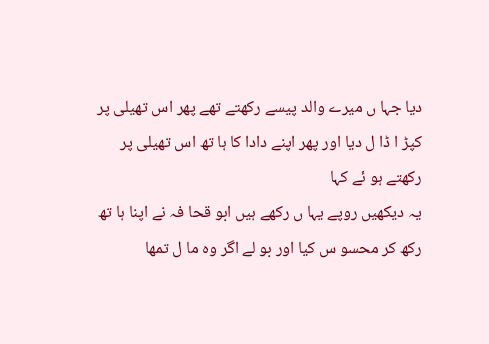دیا جہا ں میرے والد پیسے رکھتے تھے پھر اس تھیلی پر کپڑ ا ڈا ل دیا اور پھر اپنے دادا کا ہا تھ اس تھیلی پر رکھتے ہو ئے کہا
یہ دیکھیں روپے یہا ں رکھے ہیں ابو قحا فہ نے اپنا ہا تھ رکھ کر محسو س کیا اور بو لے اگر وہ ما ل تمھا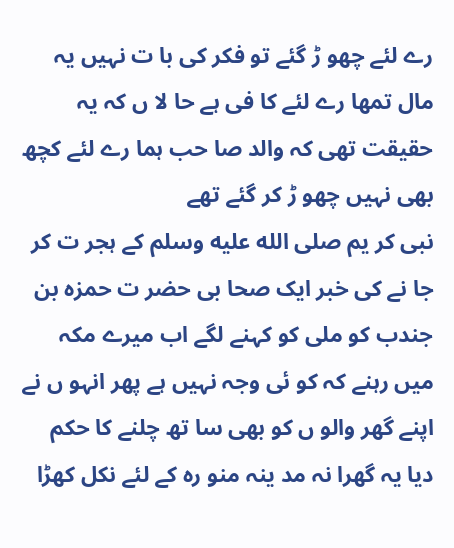رے لئے چھو ڑ گئے تو فکر کی با ت نہیں یہ مال تمھا رے لئے کا فی ہے حا لا ں کہ یہ حقیقت تھی کہ والد صا حب ہما رے لئے کچھ بھی نہیں چھو ڑ کر گئے تھے
نبی کر یم صلى الله عليه وسلم کے ہجر ت کر جا نے کی خبر ایک صحا بی حضر ت حمزہ بن جندب کو ملی کو کہنے لگے اب میرے مکہ میں رہنے کہ کو ئی وجہ نہیں ہے پھر انہو ں نے اپنے گھر والو ں کو بھی سا تھ چلنے کا حکم دیا یہ گھرا نہ مد ینہ منو رہ کے لئے نکل کھڑا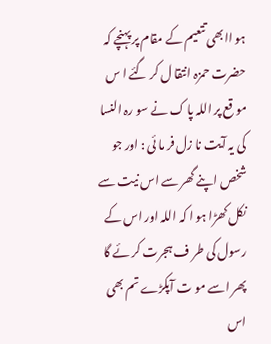ہو اابھی تتعیم کے مقام پر پہنچے کہ حضرت حمزہ انتقا ل کر گئے ا س مو قع پر اللہ پا ک نے سو رہ النسا کی یہ آیت نا زل فر ما ئی : اور جو شخص اپنے گھر سے اس نیت سے نکل کھڑا ہو ا کہ اللہ اور اس کے رسول کی طر ف ہجرت کر ئے گا پھر اسے مو ت آپکڑے تم بھی اس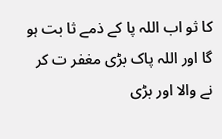کا ثو اب اللہ پا کے ذمے ثا بت ہو گا اور اللہ پاک بڑی مغفر ت کر نے والا اور بڑی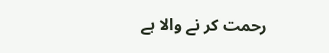رحمت کر نے والا ہے